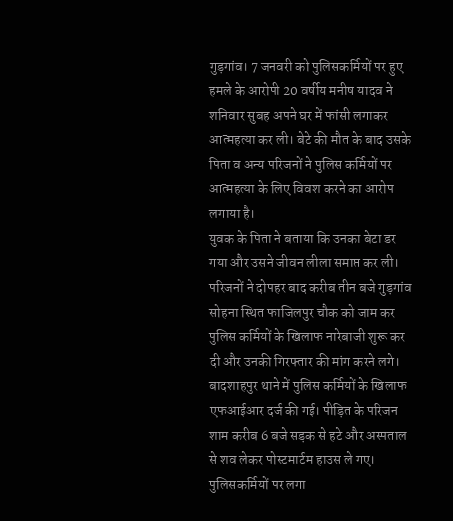गुड़गांव। 7 जनवरी को पुलिसकर्मियों पर हुए हमले के आरोपी 20 वर्षीय मनीष यादव ने शनिवार सुबह अपने घर में फांसी लगाकर आत्महत्या कर ली। बेटे की मौत के बाद उसके पिता व अन्य परिजनों ने पुलिस कर्मियों पर आत्महत्या के लिए विवश करने का आरोप लगाया है।
युवक के पिता ने बताया कि उनका बेटा डर गया और उसने जीवन लीला समाप्त कर ली। परिजनों ने दोपहर बाद करीब तीन बजे गुड़गांव सोहना स्थित फाजिलपुर चौक को जाम कर पुलिस कर्मियों के खिलाफ नारेबाजी शुरू कर दी और उनकी गिरफ्तार की मांग करने लगे। बादशाहपुर थाने में पुलिस कर्मियों के खिलाफ एफआईआर दर्ज की गई। पीड़ित के परिजन शाम करीब 6 बजे सड़क से हटे और अस्पताल से शव लेकर पोस्टमार्टम हाउस ले गए।
पुलिसकर्मियों पर लगा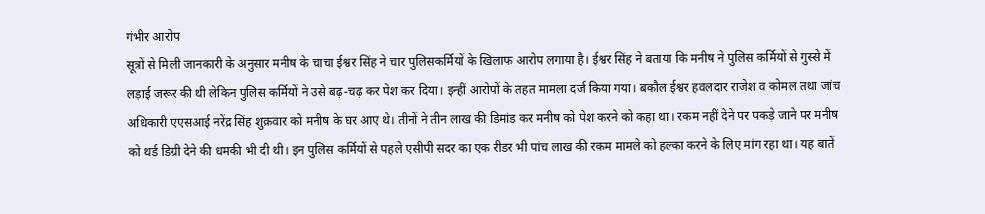गंभीर आरोप
सूत्रों से मिली जानकारी के अनुसार मनीष के चाचा ईश्वर सिंह ने चार पुलिसकर्मियों के खिलाफ आरोप लगाया है। ईश्वर सिंह ने बताया कि मनीष ने पुलिस कर्मियों से गुस्से में लड़ाई जरूर की थी लेकिन पुलिस कर्मियों ने उसे बढ़-चढ़ कर पेश कर दिया। इन्हीं आरोपों के तहत मामला दर्ज किया गया। बकौल ईश्वर हवलदार राजेश व कोमल तथा जांच अधिकारी एएसआई नरेंद्र सिंह शुक्रवार को मनीष के घर आए थे। तीनों ने तीन लाख की डिमांड कर मनीष को पेश करने को कहा था। रकम नहीं देने पर पकड़े जाने पर मनीष को थर्ड डिग्री देने की धमकी भी दी थी। इन पुलिस कर्मियों से पहले एसीपी सदर का एक रीडर भी पांच लाख की रकम मामले को हल्का करने के लिए मांग रहा था। यह बातें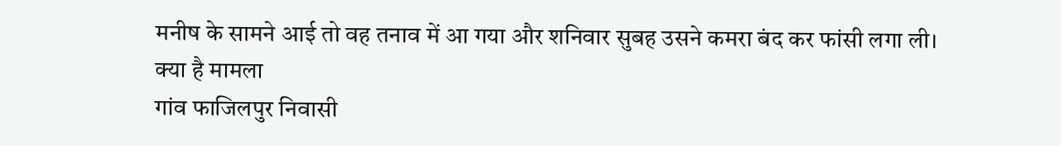मनीष के सामने आई तो वह तनाव में आ गया और शनिवार सुबह उसने कमरा बंद कर फांसी लगा ली।
क्या है मामला
गांव फाजिलपुर निवासी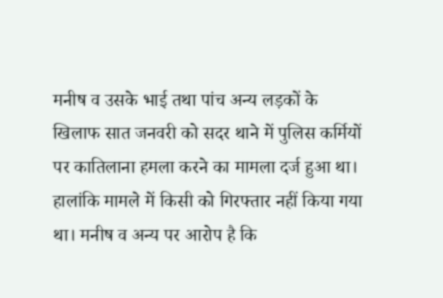मनीष व उसके भाई तथा पांच अन्य लड़कों के खिलाफ सात जनवरी को सदर थाने में पुलिस कर्मियों पर कातिलाना हमला करने का मामला दर्ज हुआ था। हालांकि मामले में किसी को गिरफ्तार नहीं किया गया था। मनीष व अन्य पर आरोप है कि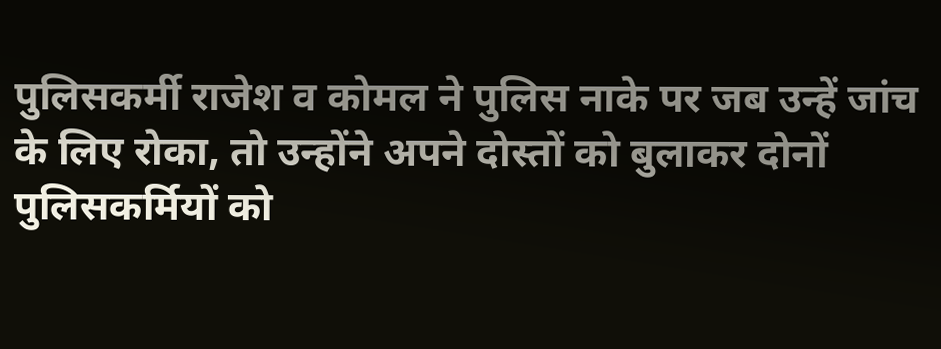पुलिसकर्मी राजेश व कोमल ने पुलिस नाके पर जब उन्हें जांच के लिए रोका, तो उन्होंने अपने दोस्तों को बुलाकर दोनों पुलिसकर्मियों को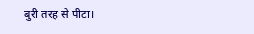बुरी तरह से पीटा।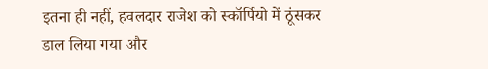इतना ही नहीं, हवलदार राजेश को स्कॉर्पियो में ठूंसकर डाल लिया गया और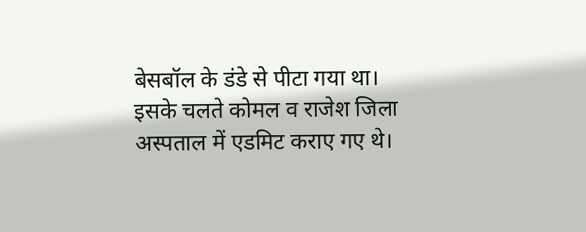बेसबॉल के डंडे से पीटा गया था। इसके चलते कोमल व राजेश जिला अस्पताल में एडमिट कराए गए थे।